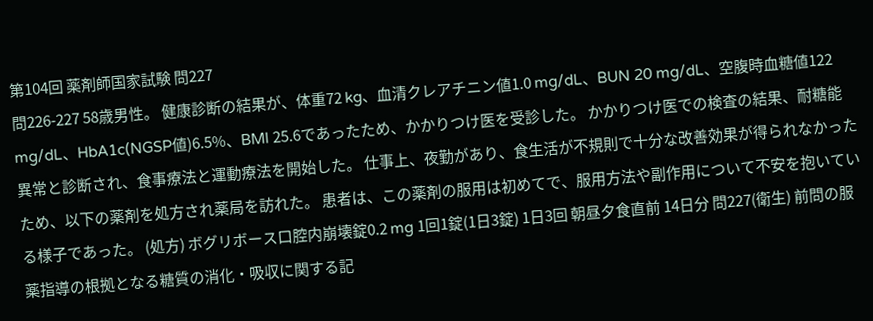第104回 薬剤師国家試験 問227
問226-227 58歳男性。 健康診断の結果が、体重72 kg、血清クレアチニン値1.0 mg/dL、BUN 20 mg/dL、空腹時血糖値122 mg/dL、HbA1c(NGSP値)6.5%、BMI 25.6であったため、かかりつけ医を受診した。 かかりつけ医での検査の結果、耐糖能異常と診断され、食事療法と運動療法を開始した。 仕事上、夜勤があり、食生活が不規則で十分な改善効果が得られなかったため、以下の薬剤を処方され薬局を訪れた。 患者は、この薬剤の服用は初めてで、服用方法や副作用について不安を抱いている様子であった。 (処方) ボグリボース口腔内崩壊錠0.2 mg 1回1錠(1日3錠) 1日3回 朝昼夕食直前 14日分 問227(衛生) 前問の服薬指導の根拠となる糖質の消化・吸収に関する記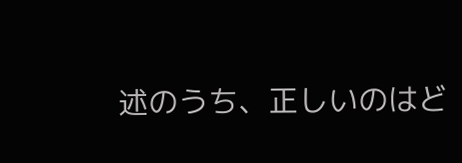述のうち、正しいのはど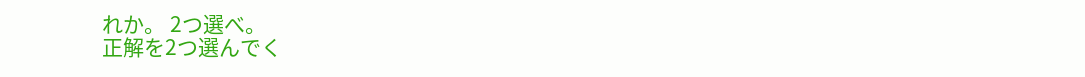れか。 2つ選べ。
正解を2つ選んでく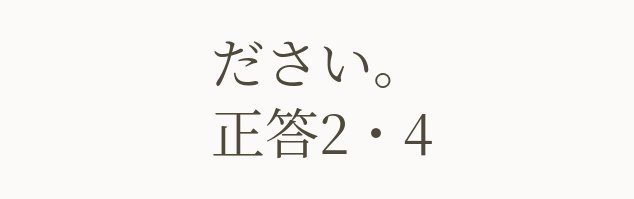ださい。
正答2・4